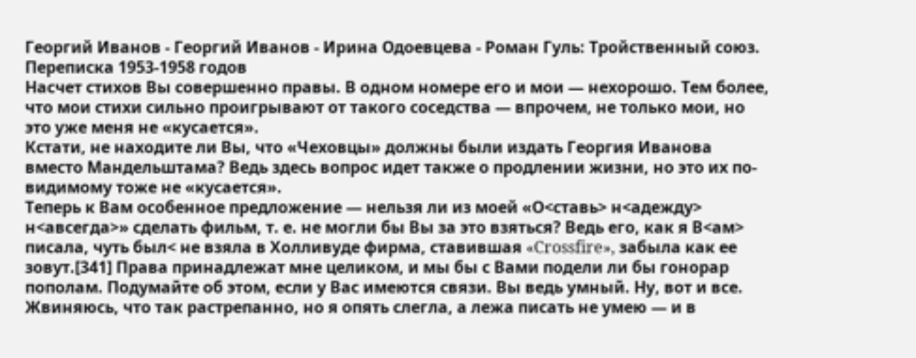Георгий Иванов - Георгий Иванов - Ирина Одоевцева - Роман Гуль: Тройственный союз. Переписка 1953-1958 годов
Насчет стихов Вы совершенно правы. В одном номере его и мои — нехорошо. Тем более, что мои стихи сильно проигрывают от такого соседства — впрочем, не только мои, но это уже меня не «кусается».
Кстати, не находите ли Вы, что «Чеховцы» должны были издать Георгия Иванова вместо Мандельштама? Ведь здесь вопрос идет также о продлении жизни, но это их по-видимому тоже не «кусается».
Теперь к Вам особенное предложение — нельзя ли из моей «О<ставь> н<адежду> н<авсегда>» сделать фильм, т. е. не могли бы Вы за это взяться? Ведь его, как я В<ам> писала, чуть был< не взяла в Холливуде фирма, ставившая «Crossfire», забыла как ее зовут.[341] Права принадлежат мне целиком, и мы бы с Вами подели ли бы гонорар пополам. Подумайте об этом, если у Вас имеются связи. Вы ведь умный. Ну, вот и все. Жвиняюсь, что так растрепанно, но я опять слегла, а лежа писать не умею — и в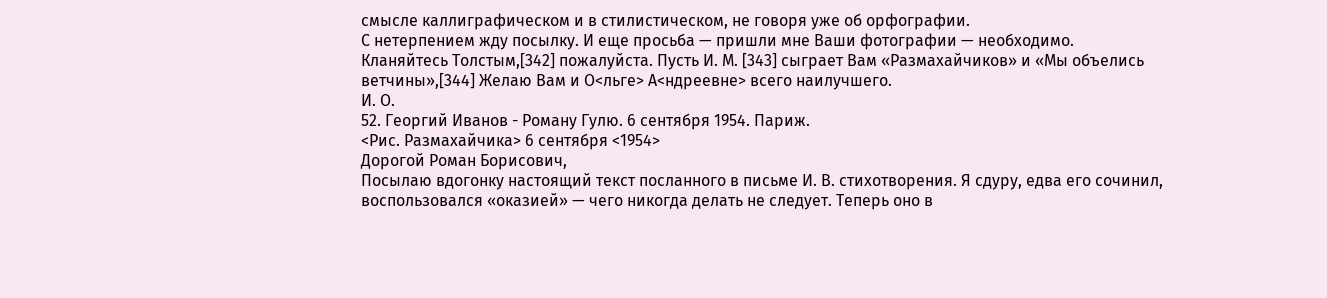смысле каллиграфическом и в стилистическом, не говоря уже об орфографии.
С нетерпением жду посылку. И еще просьба — пришли мне Ваши фотографии — необходимо.
Кланяйтесь Толстым,[342] пожалуйста. Пусть И. М. [343] сыграет Вам «Размахайчиков» и «Мы объелись ветчины»,[344] Желаю Вам и О<льге> А<ндреевне> всего наилучшего.
И. О.
52. Георгий Иванов - Роману Гулю. 6 сентября 1954. Париж.
<Рис. Размахайчика> 6 сентября <1954>
Дорогой Роман Борисович,
Посылаю вдогонку настоящий текст посланного в письме И. В. стихотворения. Я сдуру, едва его сочинил, воспользовался «оказией» — чего никогда делать не следует. Теперь оно в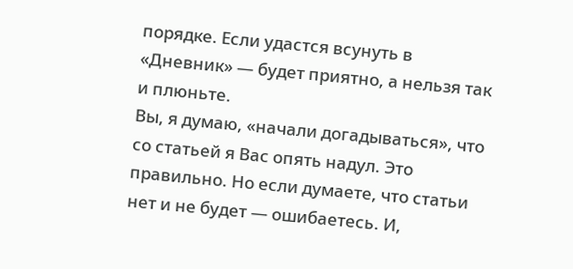порядке. Если удастся всунуть в «Дневник» — будет приятно, а нельзя так и плюньте.
Вы, я думаю, «начали догадываться», что со статьей я Вас опять надул. Это правильно. Но если думаете, что статьи нет и не будет — ошибаетесь. И,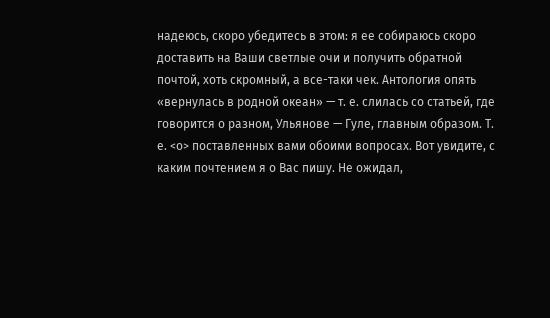надеюсь, скоро убедитесь в этом: я ее собираюсь скоро доставить на Ваши светлые очи и получить обратной почтой, хоть скромный, а все-таки чек. Антология опять «вернулась в родной океан» — т. е. слилась со статьей, где говорится о разном, Ульянове — Гуле, главным образом. Т. е. <о> поставленных вами обоими вопросах. Вот увидите, с каким почтением я о Вас пишу. Не ожидал,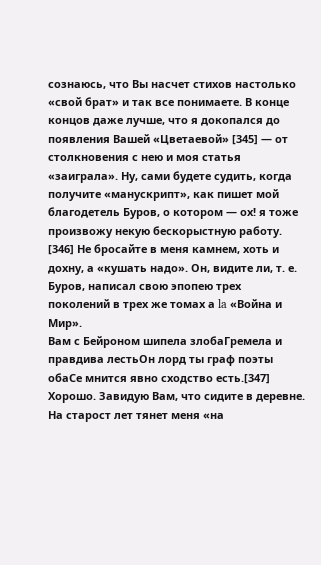сознаюсь, что Вы насчет стихов настолько «свой брат» и так все понимаете. В конце концов даже лучше, что я докопался до появления Вашей «Цветаевой» [345] — от столкновения с нею и моя статья «заиграла». Ну, сами будете судить, когда получите «манускрипт», как пишет мой благодетель Буров, о котором — ох! я тоже произвожу некую бескорыстную работу. [346] Не бросайте в меня камнем, хоть и дохну, а «кушать надо». Он, видите ли, т. е. Буров, написал свою эпопею трех поколений в трех же томах а la «Война и Мир».
Вам с Бейроном шипела злобаГремела и правдива лестьОн лорд ты граф поэты обаСе мнится явно сходство есть.[347]
Хорошо. Завидую Вам, что сидите в деревне. На старост лет тянет меня «на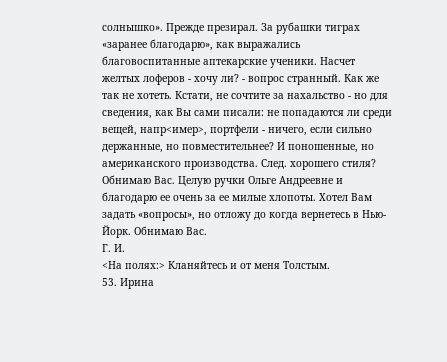солнышко». Прежде презирал. За рубашки тиграх «заранее благодарю», как выражались благовоспитанные аптекарские ученики. Насчет желтых лоферов - хочу ли? - вопрос странный. Как же так не хотеть. Кстати, не сочтите за нахальство - но для сведения, как Вы сами писали: не попадаются ли среди вещей, напр<имер>, портфели - ничего, если сильно держанные, но повместительнее? И поношенные, но американского производства. След. хорошего стиля?
Обнимаю Вас. Целую ручки Ольге Андреевне и благодарю ее очень за ее милые хлопоты. Хотел Вам задать «вопросы», но отложу до когда вернетесь в Нью-Йорк. Обнимаю Вас.
Г. И.
<На полях:> Кланяйтесь и от меня Толстым.
53. Ирина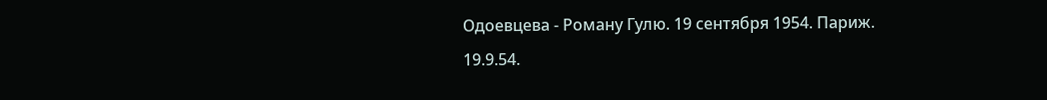Одоевцева - Роману Гулю. 19 сентября 1954. Париж.
19.9.54.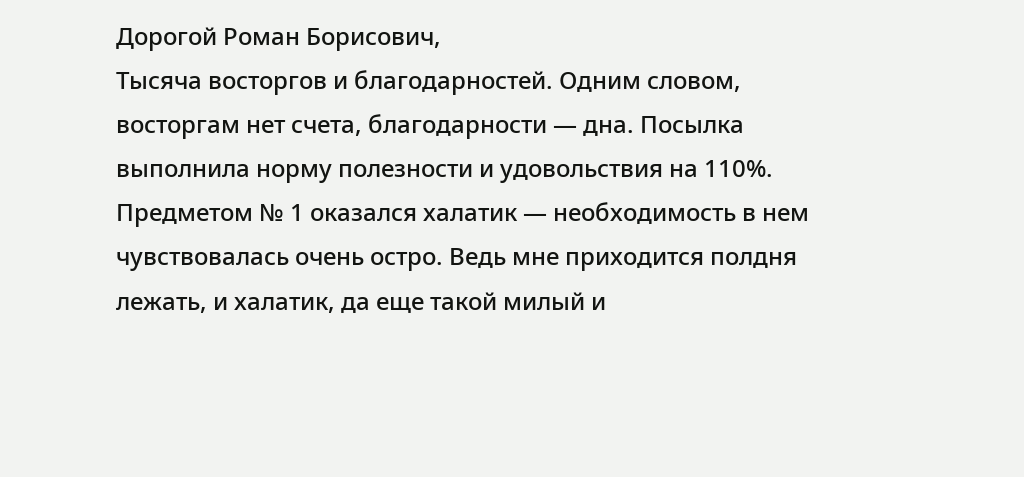Дорогой Роман Борисович,
Тысяча восторгов и благодарностей. Одним словом, восторгам нет счета, благодарности — дна. Посылка выполнила норму полезности и удовольствия на 110%. Предметом № 1 оказался халатик — необходимость в нем чувствовалась очень остро. Ведь мне приходится полдня лежать, и халатик, да еще такой милый и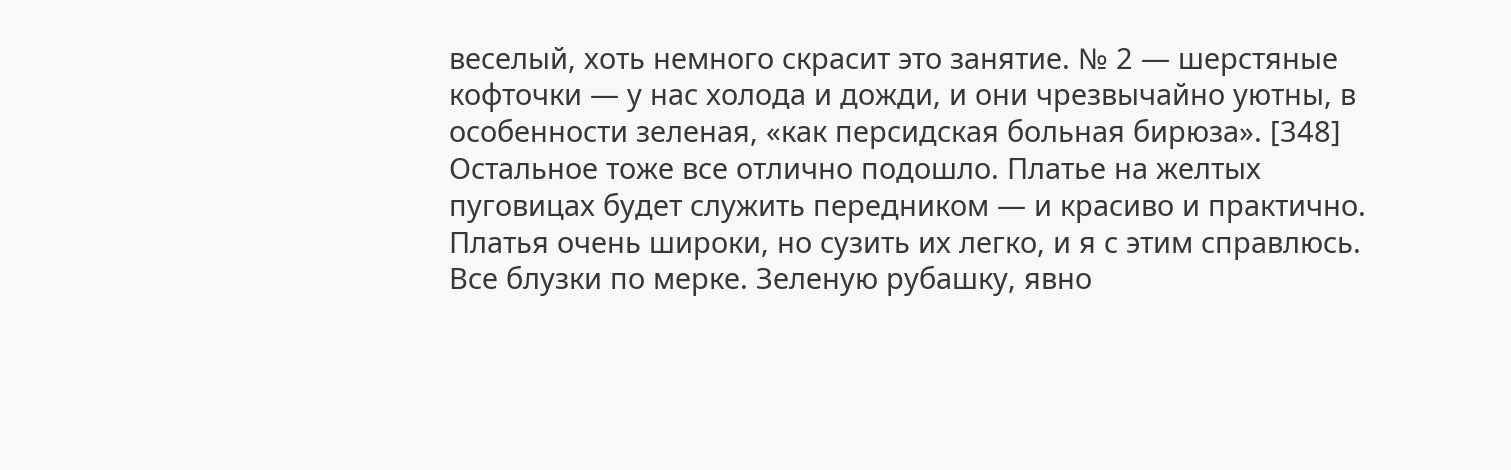веселый, хоть немного скрасит это занятие. № 2 — шерстяные кофточки — у нас холода и дожди, и они чрезвычайно уютны, в особенности зеленая, «как персидская больная бирюза». [348] Остальное тоже все отлично подошло. Платье на желтых пуговицах будет служить передником — и красиво и практично. Платья очень широки, но сузить их легко, и я с этим справлюсь. Все блузки по мерке. Зеленую рубашку, явно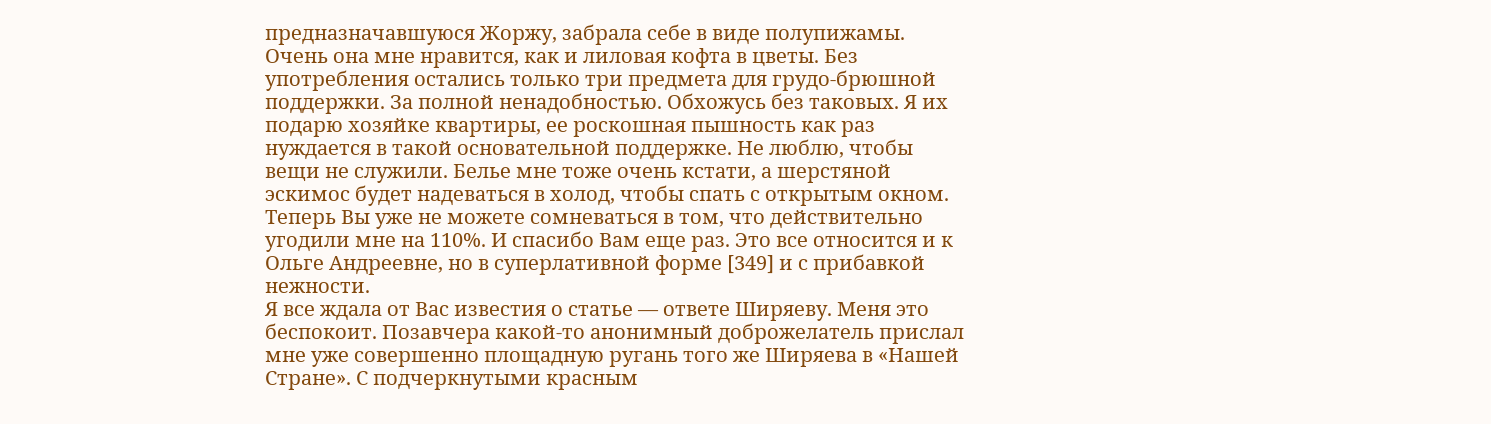предназначавшуюся Жоржу, забрала себе в виде полупижамы. Очень она мне нравится, как и лиловая кофта в цветы. Без употребления остались только три предмета для грудо-брюшной поддержки. За полной ненадобностью. Обхожусь без таковых. Я их подарю хозяйке квартиры, ее роскошная пышность как раз нуждается в такой основательной поддержке. Не люблю, чтобы вещи не служили. Белье мне тоже очень кстати, а шерстяной эскимос будет надеваться в холод, чтобы спать с открытым окном.
Теперь Вы уже не можете сомневаться в том, что действительно угодили мне на 110%. И спасибо Вам еще раз. Это все относится и к Ольге Андреевне, но в суперлативной форме [349] и с прибавкой нежности.
Я все ждала от Вас известия о статье — ответе Ширяеву. Меня это беспокоит. Позавчера какой-то анонимный доброжелатель прислал мне уже совершенно площадную ругань того же Ширяева в «Нашей Стране». С подчеркнутыми красным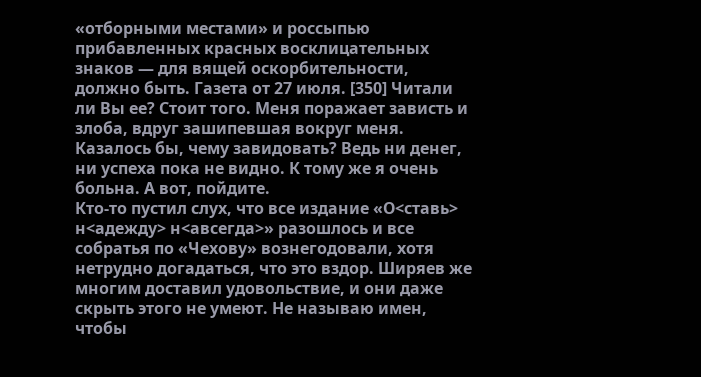«отборными местами» и россыпью прибавленных красных восклицательных знаков — для вящей оскорбительности, должно быть. Газета от 27 июля. [350] Читали ли Вы ее? Стоит того. Меня поражает зависть и злоба, вдруг зашипевшая вокруг меня. Казалось бы, чему завидовать? Ведь ни денег, ни успеха пока не видно. К тому же я очень больна. А вот, пойдите.
Кто-то пустил слух, что все издание «О<ставь> н<адежду> н<авсегда>» разошлось и все собратья по «Чехову» вознегодовали, хотя нетрудно догадаться, что это вздор. Ширяев же многим доставил удовольствие, и они даже скрыть этого не умеют. Не называю имен, чтобы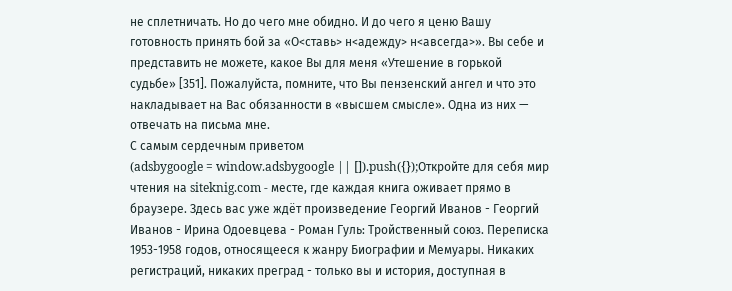не сплетничать. Но до чего мне обидно. И до чего я ценю Вашу готовность принять бой за «О<ставь> н<адежду> н<авсегда>». Вы себе и представить не можете, какое Вы для меня «Утешение в горькой судьбе» [351]. Пожалуйста, помните, что Вы пензенский ангел и что это накладывает на Вас обязанности в «высшем смысле». Одна из них — отвечать на письма мне.
С самым сердечным приветом
(adsbygoogle = window.adsbygoogle || []).push({});Откройте для себя мир чтения на siteknig.com - месте, где каждая книга оживает прямо в браузере. Здесь вас уже ждёт произведение Георгий Иванов - Георгий Иванов - Ирина Одоевцева - Роман Гуль: Тройственный союз. Переписка 1953-1958 годов, относящееся к жанру Биографии и Мемуары. Никаких регистраций, никаких преград - только вы и история, доступная в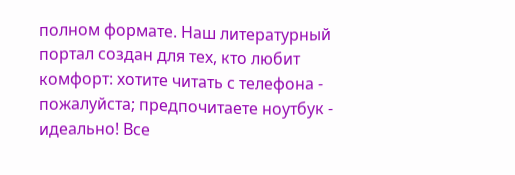полном формате. Наш литературный портал создан для тех, кто любит комфорт: хотите читать с телефона - пожалуйста; предпочитаете ноутбук - идеально! Все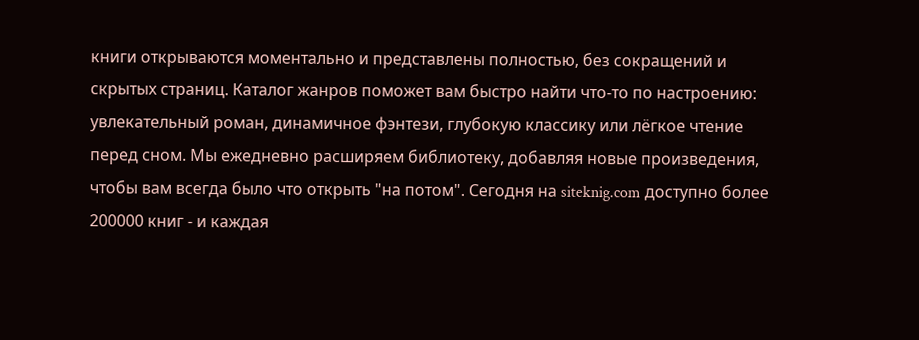книги открываются моментально и представлены полностью, без сокращений и скрытых страниц. Каталог жанров поможет вам быстро найти что-то по настроению: увлекательный роман, динамичное фэнтези, глубокую классику или лёгкое чтение перед сном. Мы ежедневно расширяем библиотеку, добавляя новые произведения, чтобы вам всегда было что открыть "на потом". Сегодня на siteknig.com доступно более 200000 книг - и каждая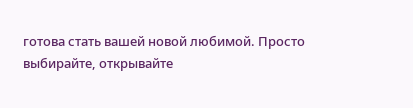готова стать вашей новой любимой. Просто выбирайте, открывайте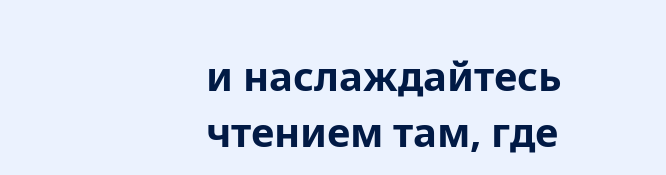и наслаждайтесь чтением там, где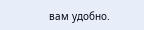вам удобно.